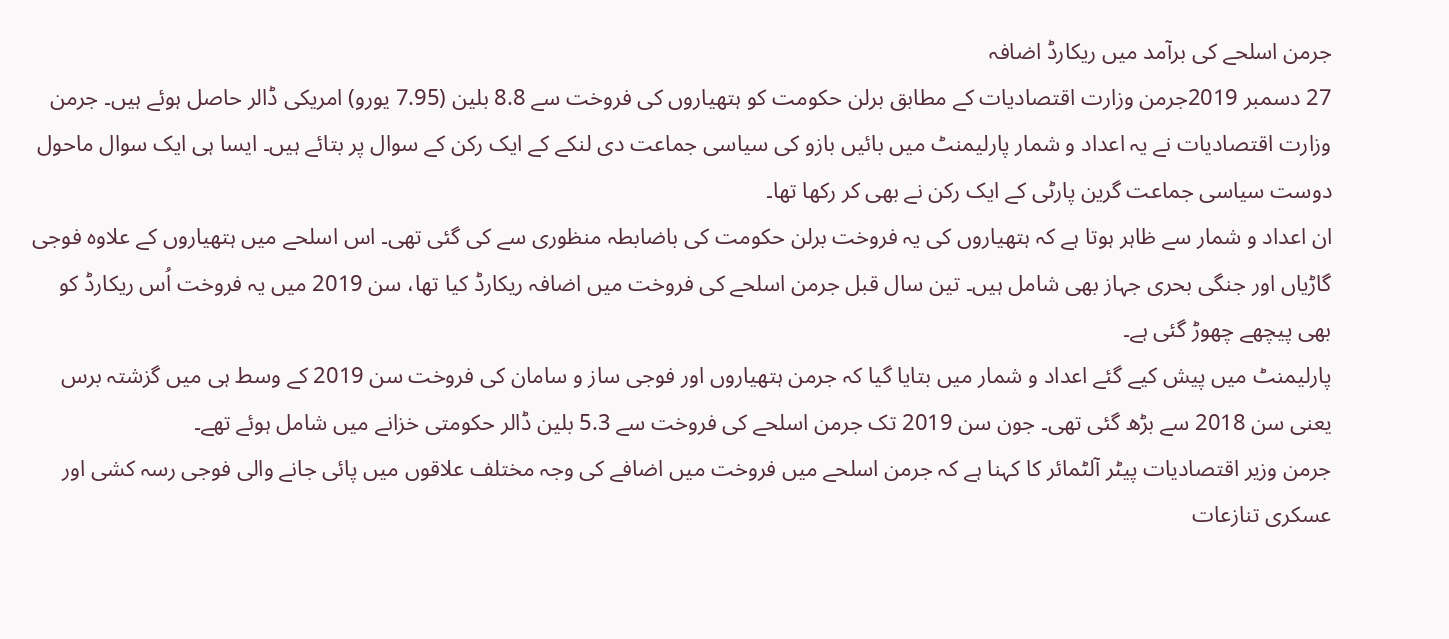جرمن اسلحے کی برآمد میں ریکارڈ اضافہ
27 دسمبر 2019جرمن وزارت اقتصادیات کے مطابق برلن حکومت کو ہتھیاروں کی فروخت سے 8.8 بلین (7.95 یورو) امریکی ڈالر حاصل ہوئے ہیں۔ جرمن وزارت اقتصادیات نے یہ اعداد و شمار پارلیمنٹ میں بائیں بازو کی سیاسی جماعت دی لنکے کے ایک رکن کے سوال پر بتائے ہیں۔ ایسا ہی ایک سوال ماحول دوست سیاسی جماعت گرین پارٹی کے ایک رکن نے بھی کر رکھا تھا۔
ان اعداد و شمار سے ظاہر ہوتا ہے کہ ہتھیاروں کی یہ فروخت برلن حکومت کی باضابطہ منظوری سے کی گئی تھی۔ اس اسلحے میں ہتھیاروں کے علاوہ فوجی گاڑیاں اور جنگی بحری جہاز بھی شامل ہیں۔ تین سال قبل جرمن اسلحے کی فروخت میں اضافہ ریکارڈ کیا تھا، سن 2019 میں یہ فروخت اُس ریکارڈ کو بھی پیچھے چھوڑ گئی ہے۔
پارلیمنٹ میں پیش کیے گئے اعداد و شمار میں بتایا گیا کہ جرمن ہتھیاروں اور فوجی ساز و سامان کی فروخت سن 2019 کے وسط ہی میں گزشتہ برس یعنی سن 2018 سے بڑھ گئی تھی۔ جون سن 2019 تک جرمن اسلحے کی فروخت سے 5.3 بلین ڈالر حکومتی خزانے میں شامل ہوئے تھے۔
جرمن وزیر اقتصادیات پیٹر آلٹمائر کا کہنا ہے کہ جرمن اسلحے میں فروخت میں اضافے کی وجہ مختلف علاقوں میں پائی جانے والی فوجی رسہ کشی اور عسکری تنازعات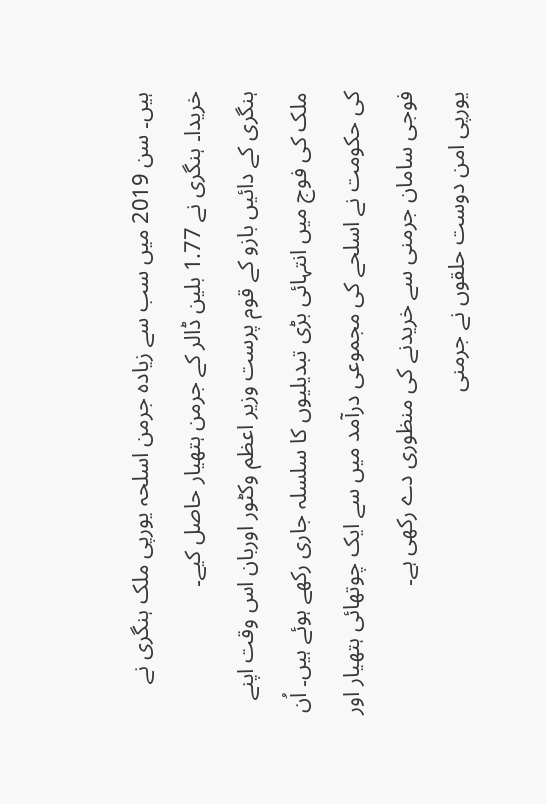ہیں۔ سن 2019 میں سب سے زیادہ جرمن اسلحہ یورپی ملک ہنگری نے خریدا۔ ہنگری نے 1.77 بلین ڈالر کے جرمن ہتھیار حاصل کیے۔
ہنگری کے دائیں بازو کے قوم پرست وزیر اعظم وکٹور اوربان اس وقت اپنے ملک کی فوج میں انتہائی بڑی تبدیلیوں کا سلسلہ جاری رکھے ہوئے ہیں۔ اُن کی حکومت نے اسلحے کی مجموعی درآمد میں سے ایک چوتھائی ہتھیار اور فوجی سامان جرمنی سے خریدنے کی منظوری دے رکھی ہے۔
یورپی امن دوست حلقوں نے جرمنی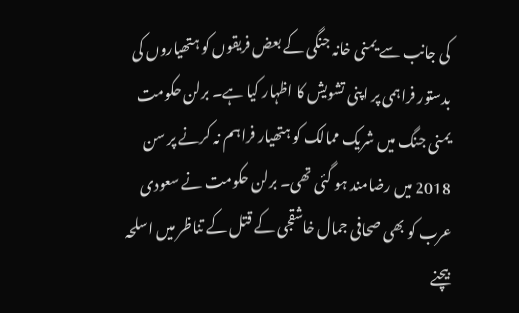کی جانب سے یمنی خانہ جنگی کے بعض فریقوں کو ہتھیاروں کی بدستور فراہمی پر اپنی تشویش کا اظہار کیا ہے۔ برلن حکومت یمنی جنگ میں شریک ممالک کو ہتھیار فراہم نہ کرنے پر سن 2018 میں رضامند ہو گئی تھی۔ برلن حکومت نے سعودی عرب کو بھی صحافی جمال خاشقجی کے قتل کے تناظر میں اسلحہ بیچنے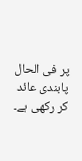پر فی الحال پابندی عائد کر رکھی ہے۔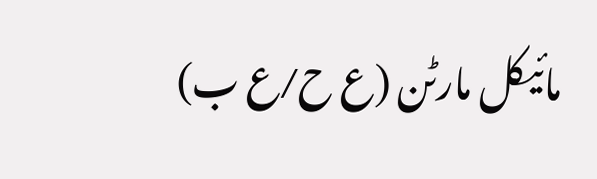مائیکل مارٹن (ع ح ⁄ ع ب)